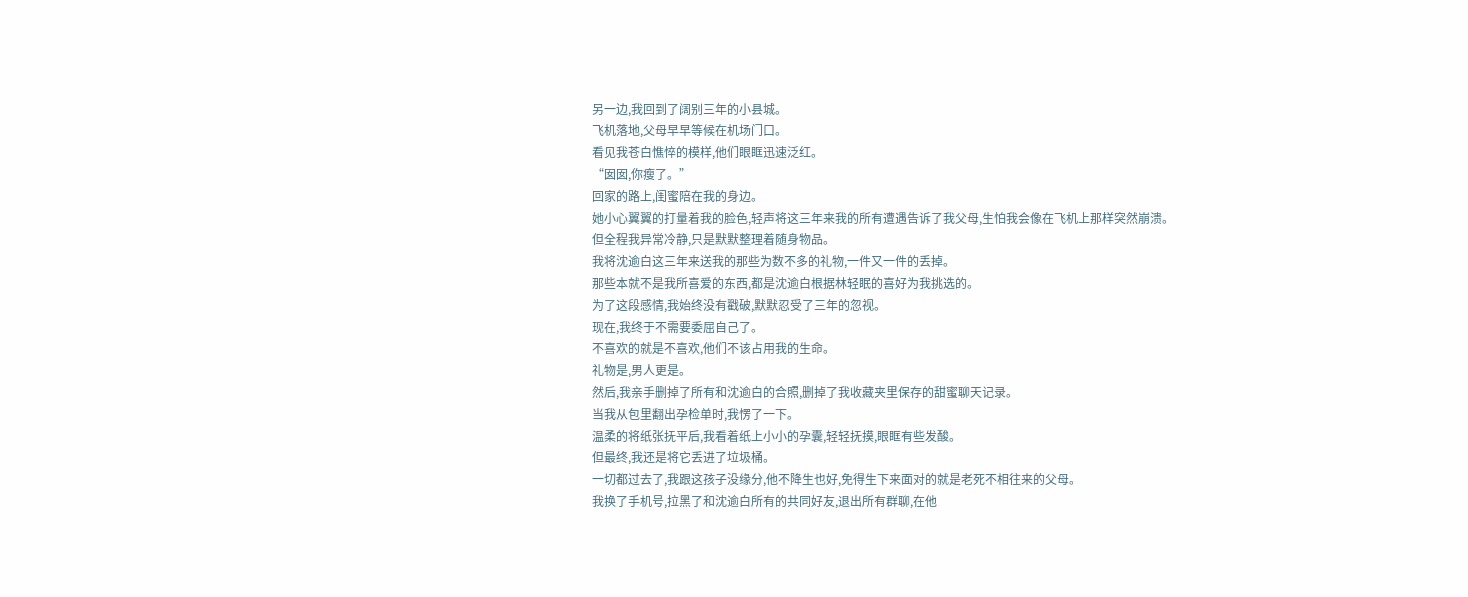另一边,我回到了阔别三年的小县城。
飞机落地,父母早早等候在机场门口。
看见我苍白憔悴的模样,他们眼眶迅速泛红。
“囡囡,你瘦了。”
回家的路上,闺蜜陪在我的身边。
她小心翼翼的打量着我的脸色,轻声将这三年来我的所有遭遇告诉了我父母,生怕我会像在飞机上那样突然崩溃。
但全程我异常冷静,只是默默整理着随身物品。
我将沈逾白这三年来送我的那些为数不多的礼物,一件又一件的丢掉。
那些本就不是我所喜爱的东西,都是沈逾白根据林轻眠的喜好为我挑选的。
为了这段感情,我始终没有戳破,默默忍受了三年的忽视。
现在,我终于不需要委屈自己了。
不喜欢的就是不喜欢,他们不该占用我的生命。
礼物是,男人更是。
然后,我亲手删掉了所有和沈逾白的合照,删掉了我收藏夹里保存的甜蜜聊天记录。
当我从包里翻出孕检单时,我愣了一下。
温柔的将纸张抚平后,我看着纸上小小的孕囊,轻轻抚摸,眼眶有些发酸。
但最终,我还是将它丢进了垃圾桶。
一切都过去了,我跟这孩子没缘分,他不降生也好,免得生下来面对的就是老死不相往来的父母。
我换了手机号,拉黑了和沈逾白所有的共同好友,退出所有群聊,在他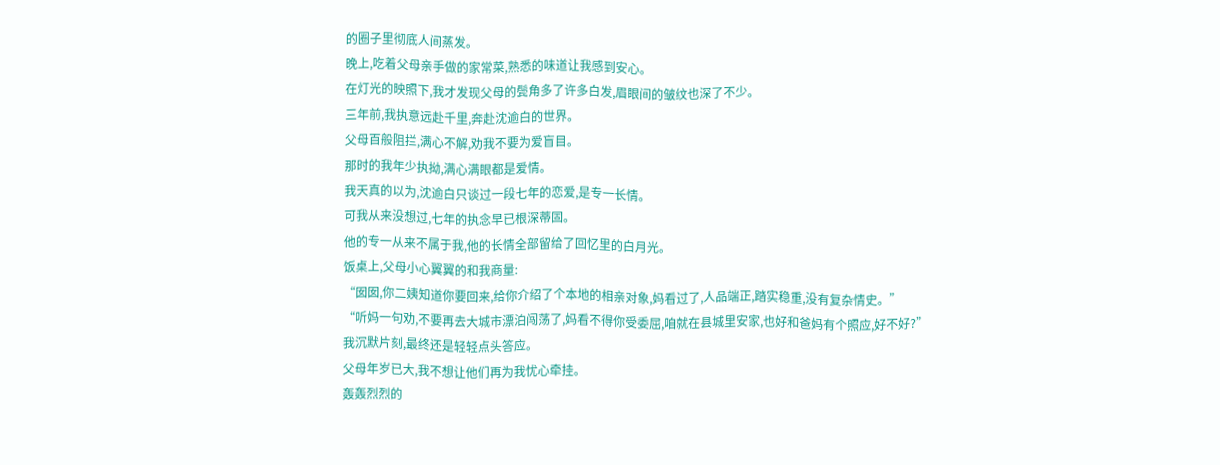的圈子里彻底人间蒸发。
晚上,吃着父母亲手做的家常菜,熟悉的味道让我感到安心。
在灯光的映照下,我才发现父母的鬓角多了许多白发,眉眼间的皱纹也深了不少。
三年前,我执意远赴千里,奔赴沈逾白的世界。
父母百般阻拦,满心不解,劝我不要为爱盲目。
那时的我年少执拗,满心满眼都是爱情。
我天真的以为,沈逾白只谈过一段七年的恋爱,是专一长情。
可我从来没想过,七年的执念早已根深蒂固。
他的专一从来不属于我,他的长情全部留给了回忆里的白月光。
饭桌上,父母小心翼翼的和我商量:
“囡囡,你二姨知道你要回来,给你介绍了个本地的相亲对象,妈看过了,人品端正,踏实稳重,没有复杂情史。”
“听妈一句劝,不要再去大城市漂泊闯荡了,妈看不得你受委屈,咱就在县城里安家,也好和爸妈有个照应,好不好?”
我沉默片刻,最终还是轻轻点头答应。
父母年岁已大,我不想让他们再为我忧心牵挂。
轰轰烈烈的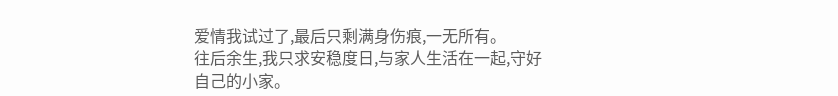爱情我试过了,最后只剩满身伤痕,一无所有。
往后余生,我只求安稳度日,与家人生活在一起,守好自己的小家。